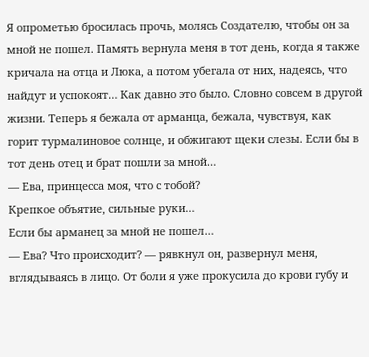Я опрометью бросилась прочь, молясь Создателю, чтобы он за мной не пошел. Память вернула меня в тот день, когда я также кричала на отца и Люка, а потом убегала от них, надеясь, что найдут и успокоят… Как давно это было. Словно совсем в другой жизни. Теперь я бежала от арманца, бежала, чувствуя, как горит турмалиновое солнце, и обжигают щеки слезы. Если бы в тот день отец и брат пошли за мной…
— Ева, принцесса моя, что с тобой?
Крепкое объятие, сильные руки…
Если бы арманец за мной не пошел…
— Ева? Что происходит? — рявкнул он, развернул меня, вглядываясь в лицо. От боли я уже прокусила до крови губу и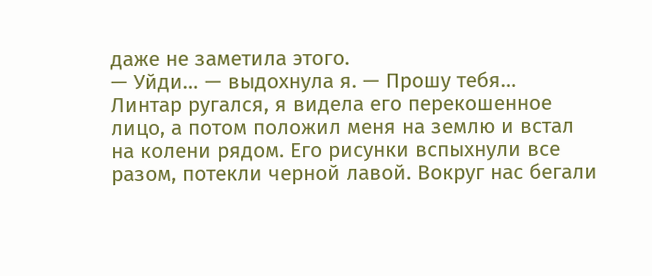даже не заметила этого.
— Уйди… — выдохнула я. — Прошу тебя…
Линтар ругался, я видела его перекошенное лицо, а потом положил меня на землю и встал на колени рядом. Его рисунки вспыхнули все разом, потекли черной лавой. Вокруг нас бегали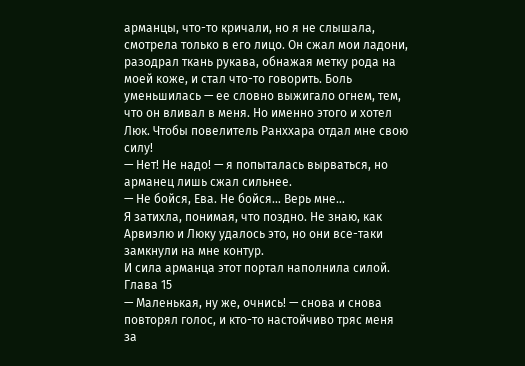арманцы, что-то кричали, но я не слышала, смотрела только в его лицо. Он сжал мои ладони, разодрал ткань рукава, обнажая метку рода на моей коже, и стал что-то говорить. Боль уменьшилась — ее словно выжигало огнем, тем, что он вливал в меня. Но именно этого и хотел Люк. Чтобы повелитель Ранххара отдал мне свою силу!
— Нет! Не надо! — я попыталась вырваться, но арманец лишь сжал сильнее.
— Не бойся, Ева. Не бойся… Верь мне…
Я затихла, понимая, что поздно. Не знаю, как Арвиэлю и Люку удалось это, но они все-таки замкнули на мне контур.
И сила арманца этот портал наполнила силой.
Глава 15
— Маленькая, ну же, очнись! — снова и снова повторял голос, и кто-то настойчиво тряс меня за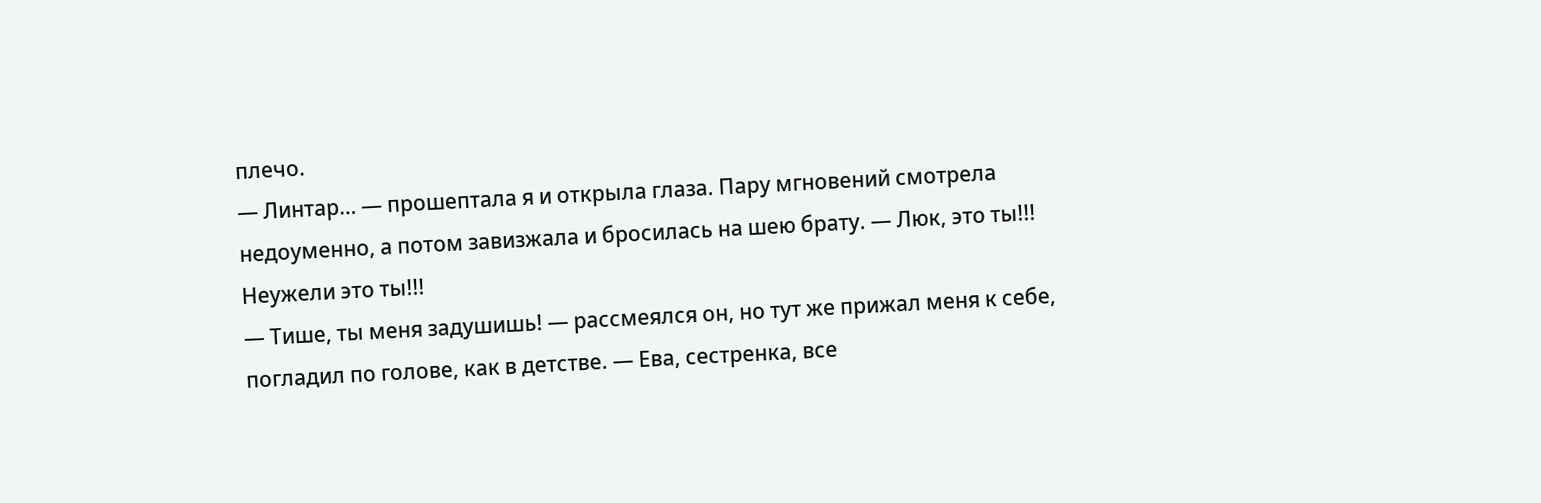плечо.
— Линтар… — прошептала я и открыла глаза. Пару мгновений смотрела недоуменно, а потом завизжала и бросилась на шею брату. — Люк, это ты!!! Неужели это ты!!!
— Тише, ты меня задушишь! — рассмеялся он, но тут же прижал меня к себе, погладил по голове, как в детстве. — Ева, сестренка, все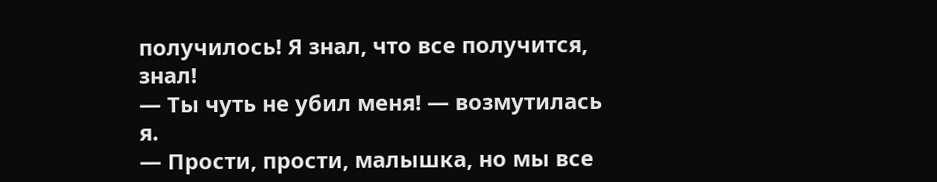получилось! Я знал, что все получится, знал!
— Ты чуть не убил меня! — возмутилась я.
— Прости, прости, малышка, но мы все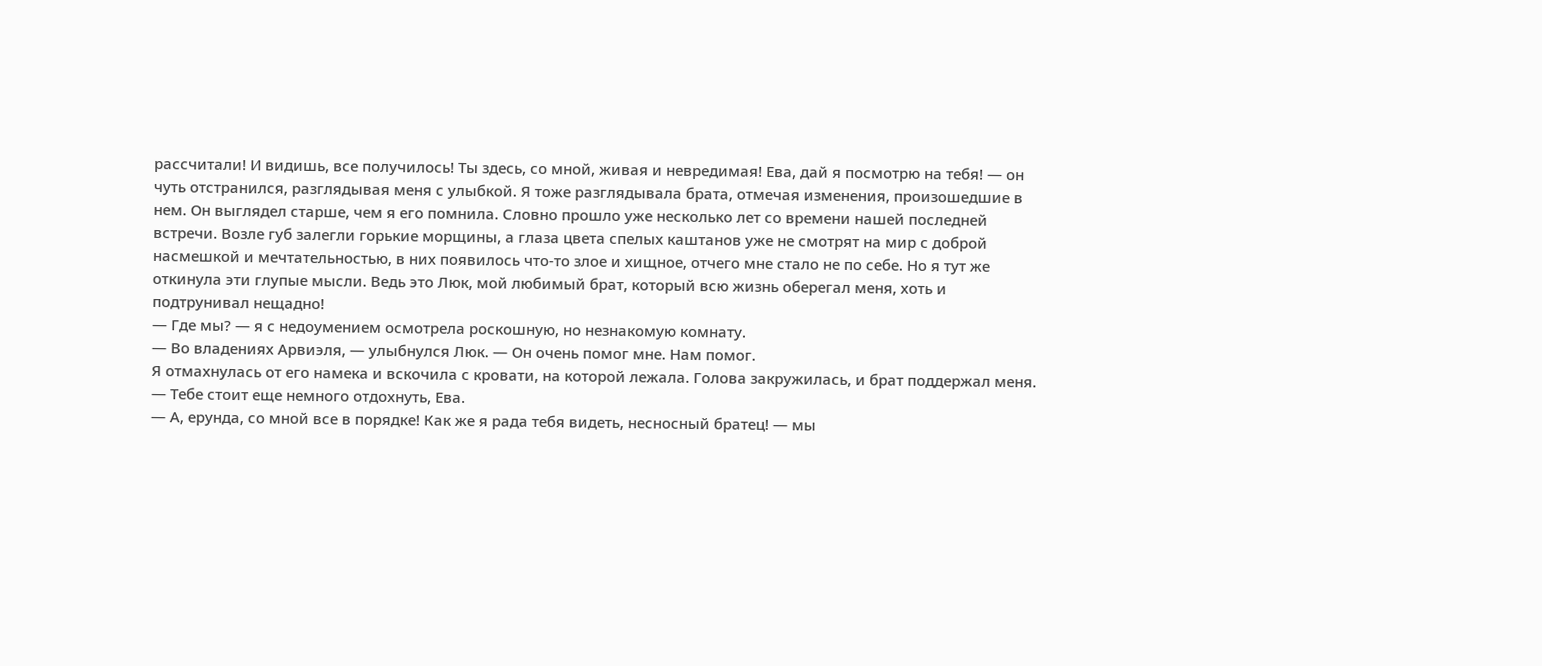рассчитали! И видишь, все получилось! Ты здесь, со мной, живая и невредимая! Ева, дай я посмотрю на тебя! — он чуть отстранился, разглядывая меня с улыбкой. Я тоже разглядывала брата, отмечая изменения, произошедшие в нем. Он выглядел старше, чем я его помнила. Словно прошло уже несколько лет со времени нашей последней встречи. Возле губ залегли горькие морщины, а глаза цвета спелых каштанов уже не смотрят на мир с доброй насмешкой и мечтательностью, в них появилось что-то злое и хищное, отчего мне стало не по себе. Но я тут же откинула эти глупые мысли. Ведь это Люк, мой любимый брат, который всю жизнь оберегал меня, хоть и подтрунивал нещадно!
— Где мы? — я с недоумением осмотрела роскошную, но незнакомую комнату.
— Во владениях Арвиэля, — улыбнулся Люк. — Он очень помог мне. Нам помог.
Я отмахнулась от его намека и вскочила с кровати, на которой лежала. Голова закружилась, и брат поддержал меня.
— Тебе стоит еще немного отдохнуть, Ева.
— А, ерунда, со мной все в порядке! Как же я рада тебя видеть, несносный братец! — мы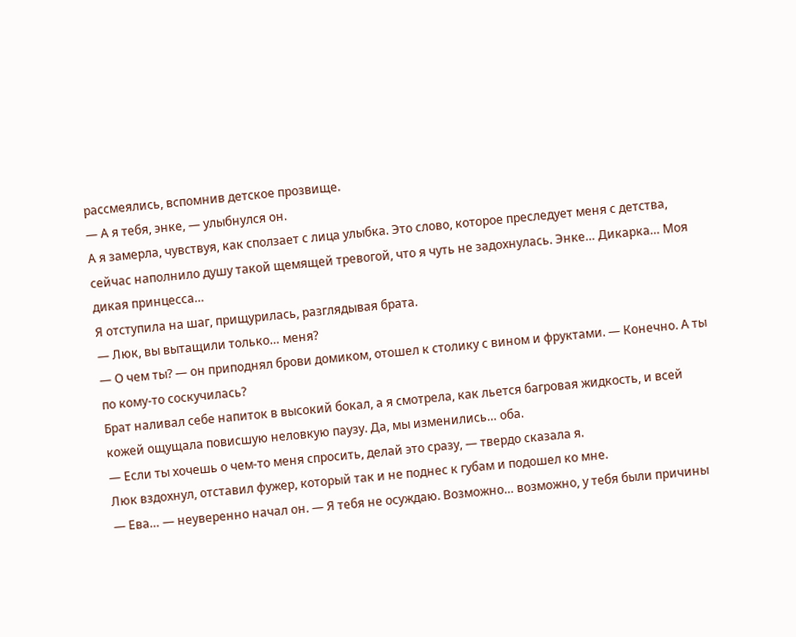рассмеялись, вспомнив детское прозвище.
— А я тебя, энке, — улыбнулся он.
А я замерла, чувствуя, как сползает с лица улыбка. Это слово, которое преследует меня с детства, сейчас наполнило душу такой щемящей тревогой, что я чуть не задохнулась. Энке… Дикарка… Моя дикая принцесса…
Я отступила на шаг, прищурилась, разглядывая брата.
— Люк, вы вытащили только… меня?
— О чем ты? — он приподнял брови домиком, отошел к столику с вином и фруктами. — Конечно. А ты по кому-то соскучилась?
Брат наливал себе напиток в высокий бокал, а я смотрела, как льется багровая жидкость, и всей кожей ощущала повисшую неловкую паузу. Да, мы изменились… оба.
— Если ты хочешь о чем-то меня спросить, делай это сразу, — твердо сказала я.
Люк вздохнул, отставил фужер, который так и не поднес к губам и подошел ко мне.
— Ева… — неуверенно начал он. — Я тебя не осуждаю. Возможно… возможно, у тебя были причины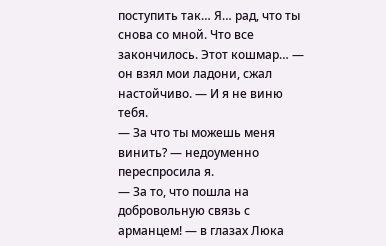поступить так… Я… рад, что ты снова со мной. Что все закончилось. Этот кошмар… — он взял мои ладони, сжал настойчиво. — И я не виню тебя.
— За что ты можешь меня винить? — недоуменно переспросила я.
— За то, что пошла на добровольную связь с арманцем! — в глазах Люка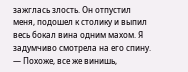зажглась злость. Он отпустил меня, подошел к столику и выпил весь бокал вина одним махом. Я задумчиво смотрела на его спину.
— Похоже, все же винишь,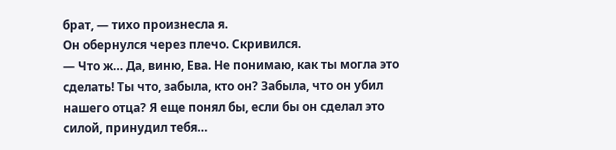брат, — тихо произнесла я.
Он обернулся через плечо. Скривился.
— Что ж… Да, виню, Ева. Не понимаю, как ты могла это сделать! Ты что, забыла, кто он? Забыла, что он убил нашего отца? Я еще понял бы, если бы он сделал это силой, принудил тебя…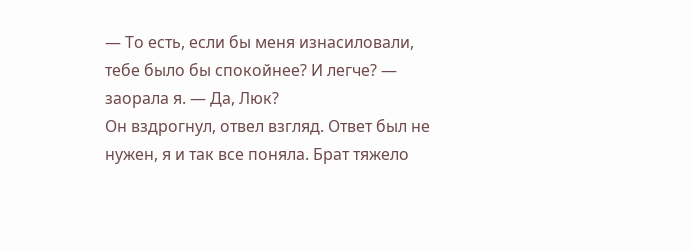— То есть, если бы меня изнасиловали, тебе было бы спокойнее? И легче? — заорала я. — Да, Люк?
Он вздрогнул, отвел взгляд. Ответ был не нужен, я и так все поняла. Брат тяжело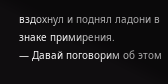вздохнул и поднял ладони в знаке примирения.
— Давай поговорим об этом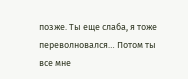позже. Ты еще слаба, я тоже переволновался… Потом ты все мне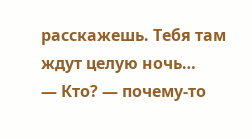расскажешь. Тебя там ждут целую ночь…
— Кто? — почему-то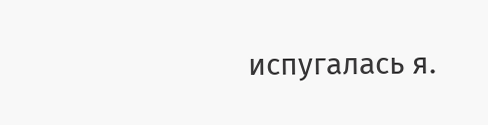испугалась я.